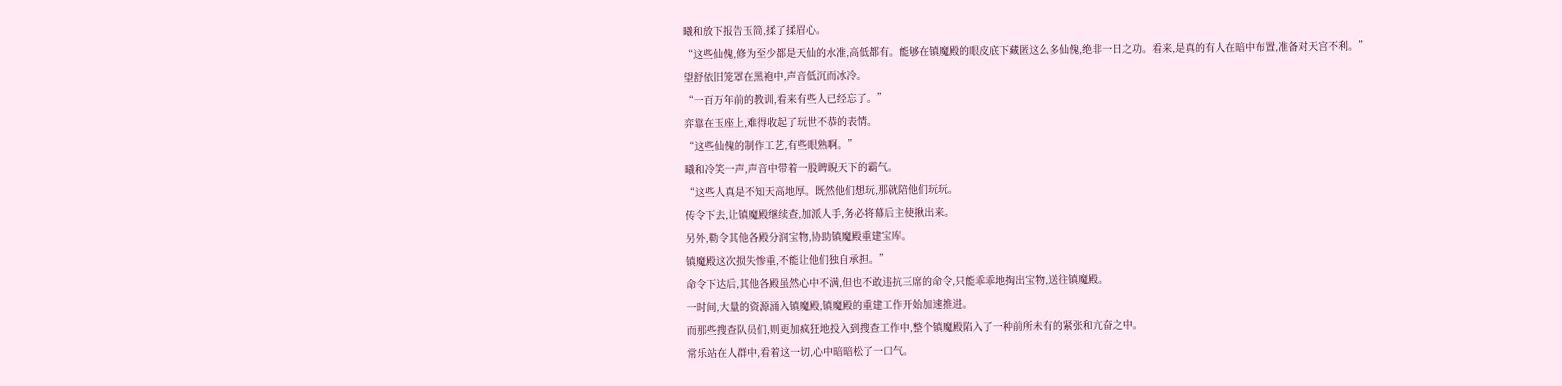曦和放下报告玉简,揉了揉眉心。
“这些仙傀,修为至少都是天仙的水准,高低都有。能够在镇魔殿的眼皮底下藏匿这么多仙傀,绝非一日之功。看来,是真的有人在暗中布置,准备对天宫不利。”
望舒依旧笼罩在黑袍中,声音低沉而冰冷。
“一百万年前的教训,看来有些人已经忘了。”
弈靠在玉座上,难得收起了玩世不恭的表情。
“这些仙傀的制作工艺,有些眼熟啊。”
曦和冷笑一声,声音中带着一股睥睨天下的霸气。
“这些人真是不知天高地厚。既然他们想玩,那就陪他们玩玩。
传令下去,让镇魔殿继续查,加派人手,务必将幕后主使揪出来。
另外,勒令其他各殿分润宝物,协助镇魔殿重建宝库。
镇魔殿这次损失惨重,不能让他们独自承担。”
命令下达后,其他各殿虽然心中不满,但也不敢违抗三席的命令,只能乖乖地掏出宝物,送往镇魔殿。
一时间,大量的资源涌入镇魔殿,镇魔殿的重建工作开始加速推进。
而那些搜查队员们,则更加疯狂地投入到搜查工作中,整个镇魔殿陷入了一种前所未有的紧张和亢奋之中。
常乐站在人群中,看着这一切,心中暗暗松了一口气。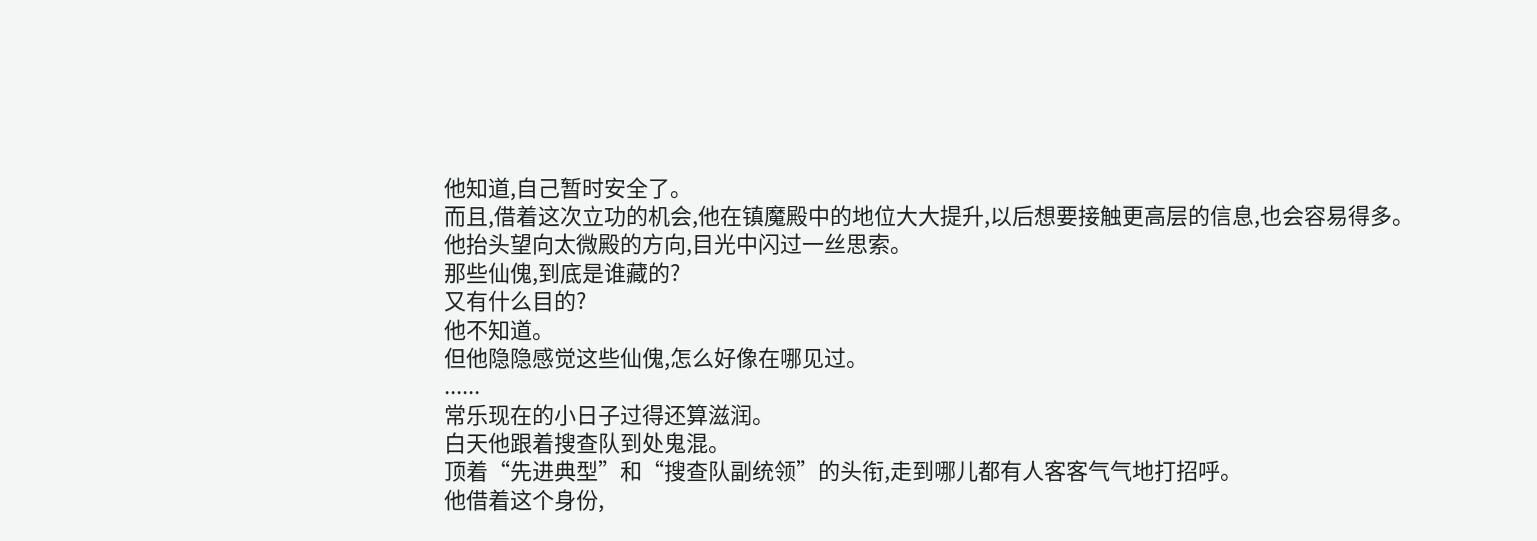他知道,自己暂时安全了。
而且,借着这次立功的机会,他在镇魔殿中的地位大大提升,以后想要接触更高层的信息,也会容易得多。
他抬头望向太微殿的方向,目光中闪过一丝思索。
那些仙傀,到底是谁藏的?
又有什么目的?
他不知道。
但他隐隐感觉这些仙傀,怎么好像在哪见过。
......
常乐现在的小日子过得还算滋润。
白天他跟着搜查队到处鬼混。
顶着“先进典型”和“搜查队副统领”的头衔,走到哪儿都有人客客气气地打招呼。
他借着这个身份,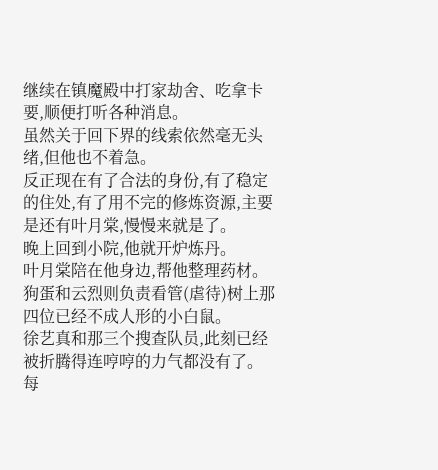继续在镇魔殿中打家劫舍、吃拿卡要,顺便打听各种消息。
虽然关于回下界的线索依然毫无头绪,但他也不着急。
反正现在有了合法的身份,有了稳定的住处,有了用不完的修炼资源,主要是还有叶月棠,慢慢来就是了。
晚上回到小院,他就开炉炼丹。
叶月棠陪在他身边,帮他整理药材。
狗蛋和云烈则负责看管(虐待)树上那四位已经不成人形的小白鼠。
徐艺真和那三个搜查队员,此刻已经被折腾得连哼哼的力气都没有了。
每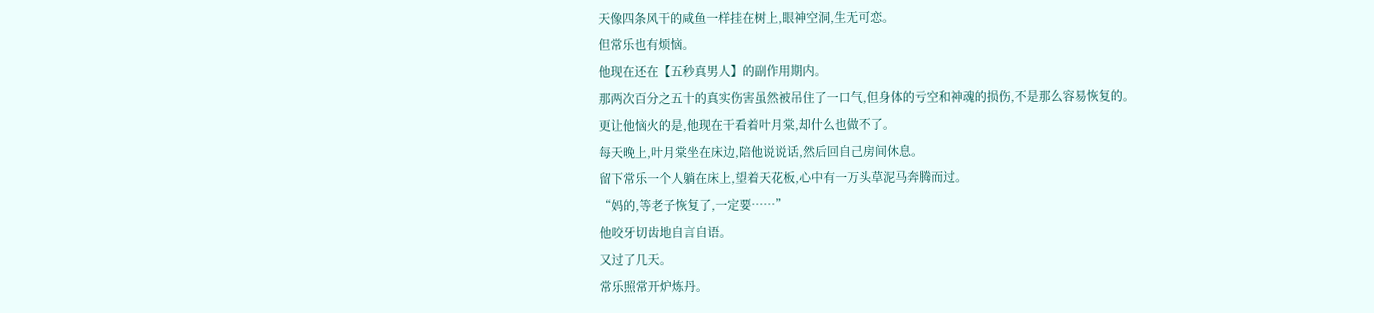天像四条风干的咸鱼一样挂在树上,眼神空洞,生无可恋。
但常乐也有烦恼。
他现在还在【五秒真男人】的副作用期内。
那两次百分之五十的真实伤害虽然被吊住了一口气,但身体的亏空和神魂的损伤,不是那么容易恢复的。
更让他恼火的是,他现在干看着叶月棠,却什么也做不了。
每天晚上,叶月棠坐在床边,陪他说说话,然后回自己房间休息。
留下常乐一个人躺在床上,望着天花板,心中有一万头草泥马奔腾而过。
“妈的,等老子恢复了,一定要……”
他咬牙切齿地自言自语。
又过了几天。
常乐照常开炉炼丹。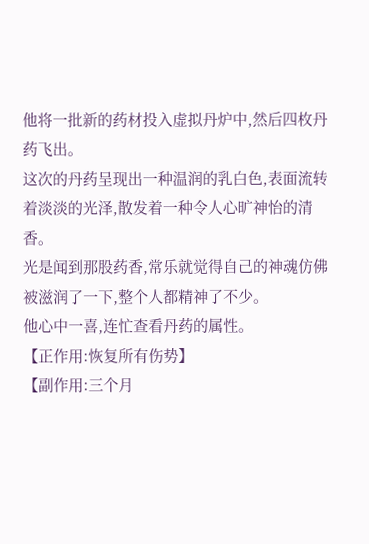他将一批新的药材投入虚拟丹炉中,然后四枚丹药飞出。
这次的丹药呈现出一种温润的乳白色,表面流转着淡淡的光泽,散发着一种令人心旷神怡的清香。
光是闻到那股药香,常乐就觉得自己的神魂仿佛被滋润了一下,整个人都精神了不少。
他心中一喜,连忙查看丹药的属性。
【正作用:恢复所有伤势】
【副作用:三个月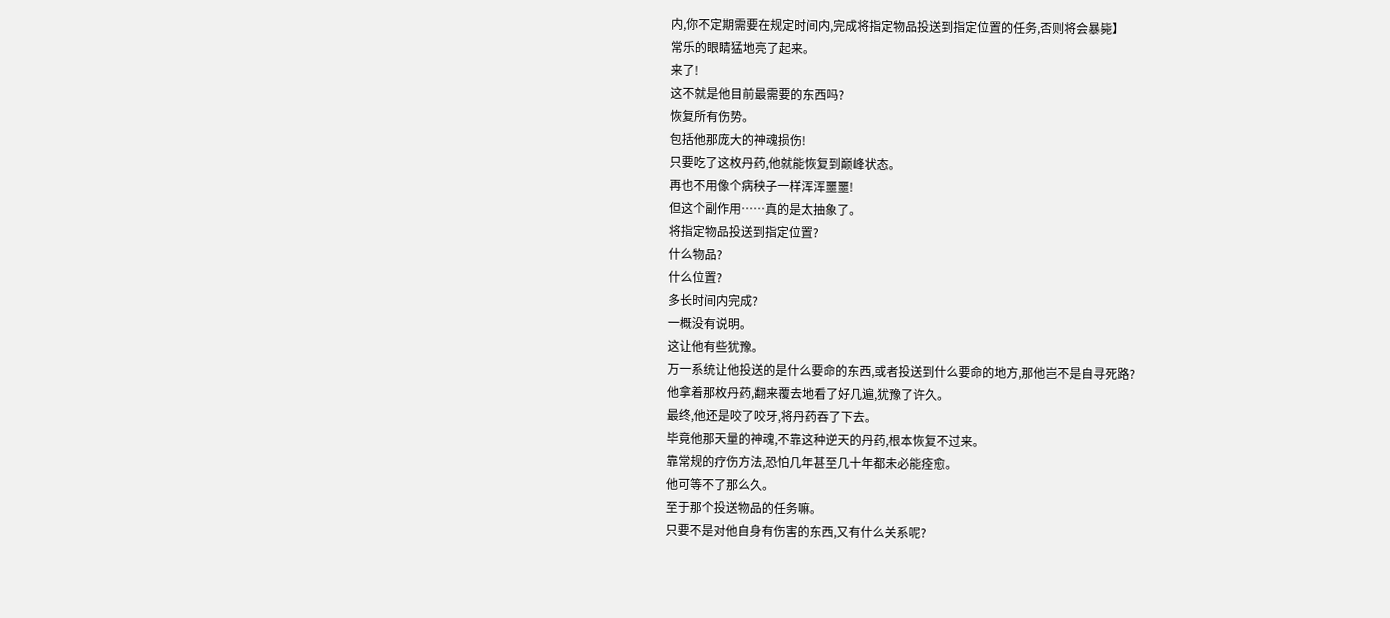内,你不定期需要在规定时间内,完成将指定物品投送到指定位置的任务,否则将会暴毙】
常乐的眼睛猛地亮了起来。
来了!
这不就是他目前最需要的东西吗?
恢复所有伤势。
包括他那庞大的神魂损伤!
只要吃了这枚丹药,他就能恢复到巅峰状态。
再也不用像个病秧子一样浑浑噩噩!
但这个副作用……真的是太抽象了。
将指定物品投送到指定位置?
什么物品?
什么位置?
多长时间内完成?
一概没有说明。
这让他有些犹豫。
万一系统让他投送的是什么要命的东西,或者投送到什么要命的地方,那他岂不是自寻死路?
他拿着那枚丹药,翻来覆去地看了好几遍,犹豫了许久。
最终,他还是咬了咬牙,将丹药吞了下去。
毕竟他那天量的神魂,不靠这种逆天的丹药,根本恢复不过来。
靠常规的疗伤方法,恐怕几年甚至几十年都未必能痊愈。
他可等不了那么久。
至于那个投送物品的任务嘛。
只要不是对他自身有伤害的东西,又有什么关系呢?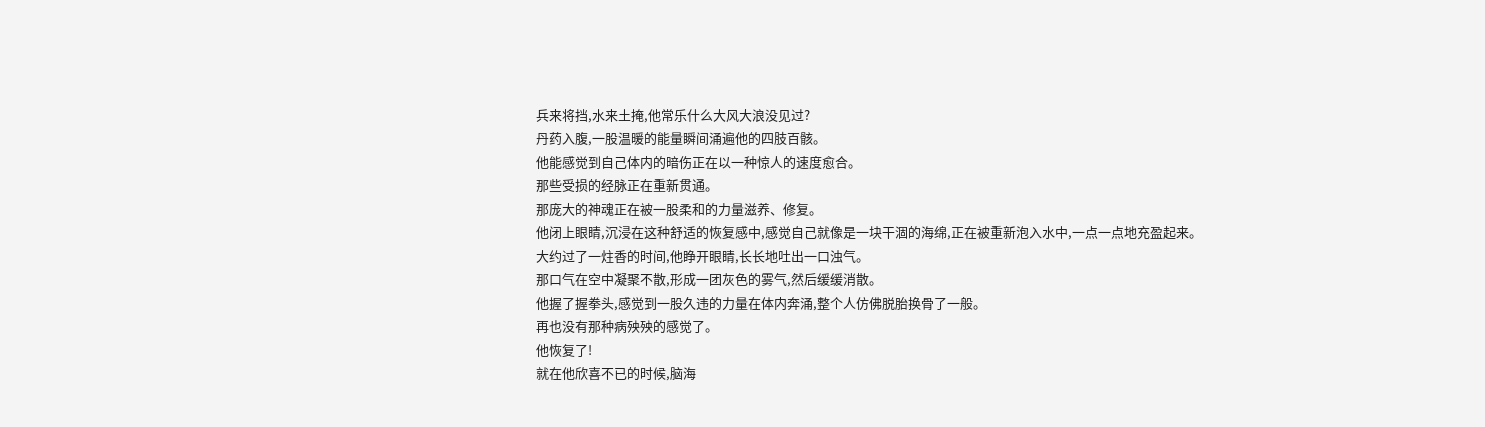兵来将挡,水来土掩,他常乐什么大风大浪没见过?
丹药入腹,一股温暖的能量瞬间涌遍他的四肢百骸。
他能感觉到自己体内的暗伤正在以一种惊人的速度愈合。
那些受损的经脉正在重新贯通。
那庞大的神魂正在被一股柔和的力量滋养、修复。
他闭上眼睛,沉浸在这种舒适的恢复感中,感觉自己就像是一块干涸的海绵,正在被重新泡入水中,一点一点地充盈起来。
大约过了一炷香的时间,他睁开眼睛,长长地吐出一口浊气。
那口气在空中凝聚不散,形成一团灰色的雾气,然后缓缓消散。
他握了握拳头,感觉到一股久违的力量在体内奔涌,整个人仿佛脱胎换骨了一般。
再也没有那种病殃殃的感觉了。
他恢复了!
就在他欣喜不已的时候,脑海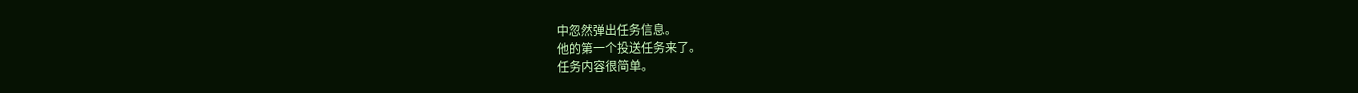中忽然弹出任务信息。
他的第一个投送任务来了。
任务内容很简单。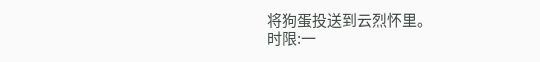将狗蛋投送到云烈怀里。
时限:一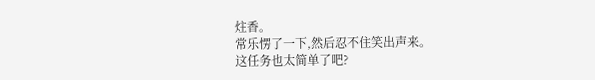炷香。
常乐愣了一下,然后忍不住笑出声来。
这任务也太简单了吧?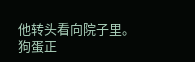他转头看向院子里。
狗蛋正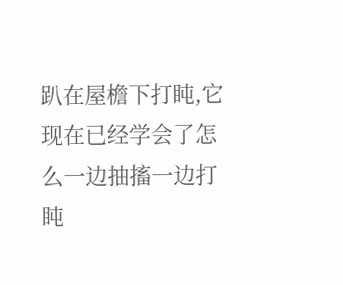趴在屋檐下打盹,它现在已经学会了怎么一边抽搐一边打盹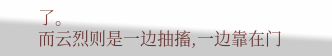了。
而云烈则是一边抽搐,一边靠在门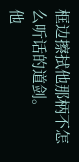框边擦拭他那柄不怎么听话的道剑。
他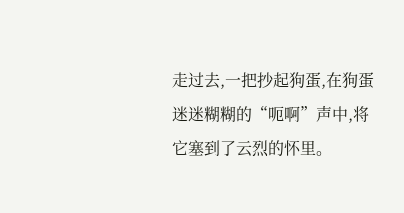走过去,一把抄起狗蛋,在狗蛋迷迷糊糊的“呃啊”声中,将它塞到了云烈的怀里。